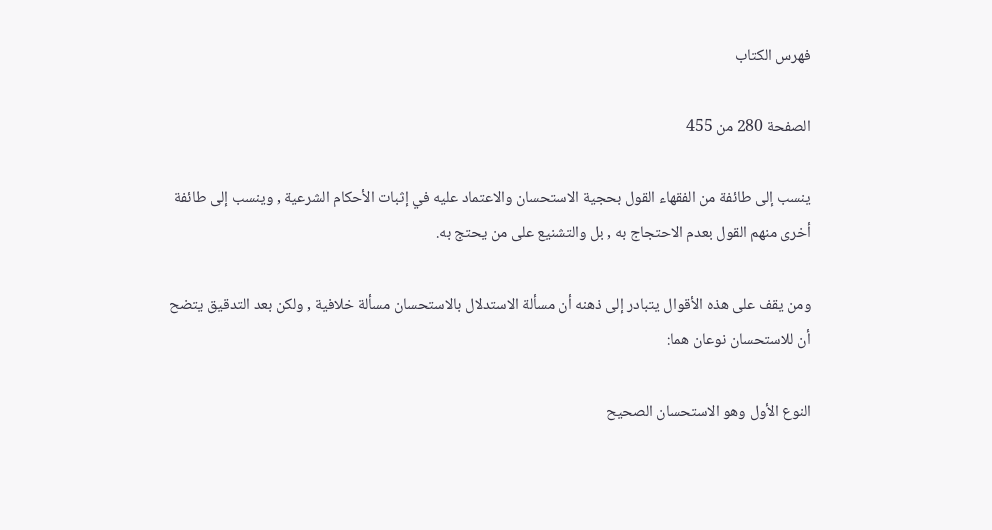فهرس الكتاب

الصفحة 280 من 455

ينسب إلى طائفة من الفقهاء القول بحجية الاستحسان والاعتماد عليه في إثبات الأحكام الشرعية , وينسب إلى طائفة أخرى منهم القول بعدم الاحتجاج به , بل والتشنيع على من يحتج به.

ومن يقف على هذه الأقوال يتبادر إلى ذهنه أن مسألة الاستدلال بالاستحسان مسألة خلافية , ولكن بعد التدقيق يتضح أن للاستحسان نوعان هما:

النوع الأول وهو الاستحسان الصحيح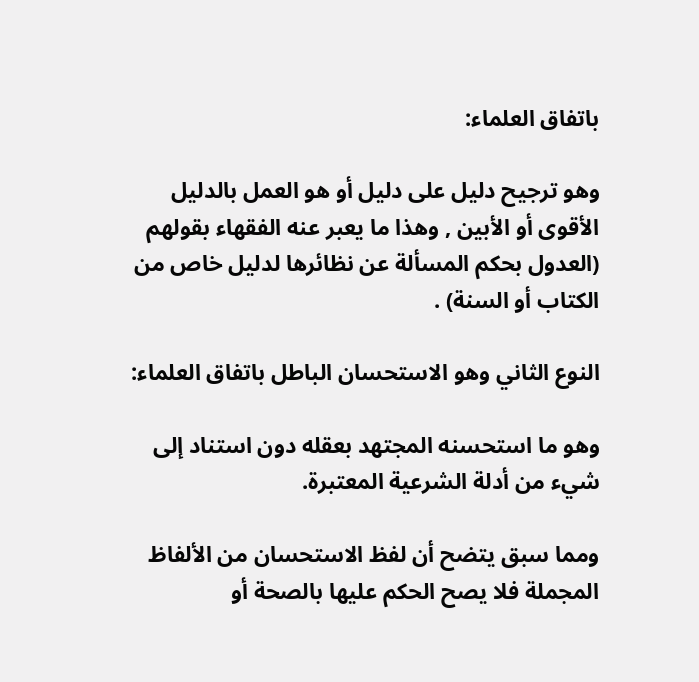باتفاق العلماء:

وهو ترجيح دليل على دليل أو هو العمل بالدليل الأقوى أو الأبين , وهذا ما يعبر عنه الفقهاء بقولهم (العدول بحكم المسألة عن نظائرها لدليل خاص من الكتاب أو السنة) .

النوع الثاني وهو الاستحسان الباطل باتفاق العلماء:

وهو ما استحسنه المجتهد بعقله دون استناد إلى شيء من أدلة الشرعية المعتبرة.

ومما سبق يتضح أن لفظ الاستحسان من الألفاظ المجملة فلا يصح الحكم عليها بالصحة أو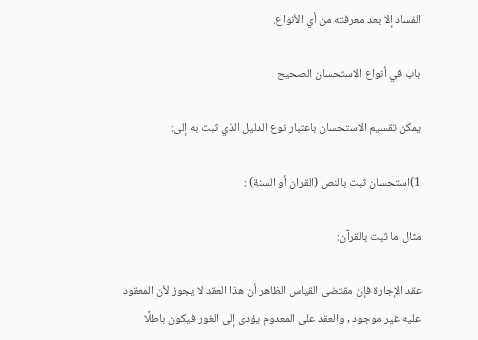الفساد إلا بعد معرفته من أي الأنواع.

باب في أنواع الاستحسان الصحيح

يمكن تقسيم الاستحسان باعتبار نوع الدليل الذي ثبت به إلى:

1)استحسان ثبت بالنص (القران أو السنة) :

مثال ما ثبت بالقرآن:

عقد الإجارة فإن مقتضى القياس الظاهر أن هذا العقد لا يجوز لأن المعقود عليه غير موجود , والعقد على المعدوم يؤدى إلى الغور فيكون باطلًا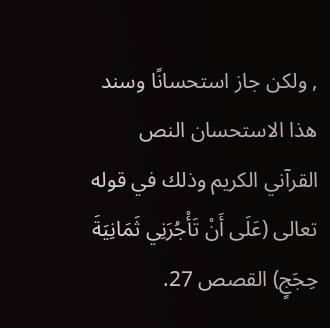, ولكن جاز استحسانًا وسند هذا الاستحسان النص القرآني الكريم وذلك في قوله تعالى (عَلَى أَنْ تَأْجُرَنِي ثَمَانِيَةَ حِجَجٍ) القصص 27.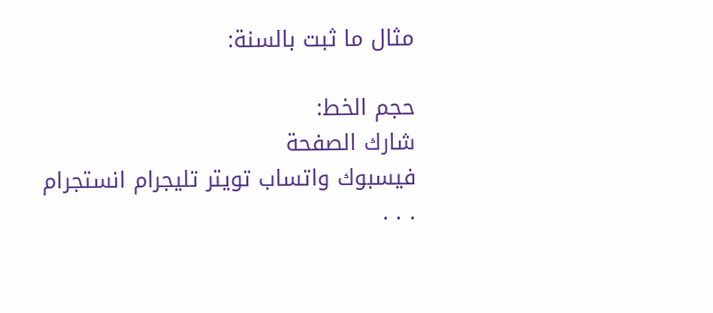مثال ما ثبت بالسنة:

حجم الخط:
شارك الصفحة
فيسبوك واتساب تويتر تليجرام انستجرام
. . .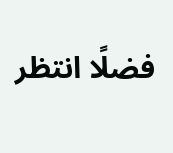فضلًا انتظر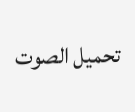تحميل الصوت